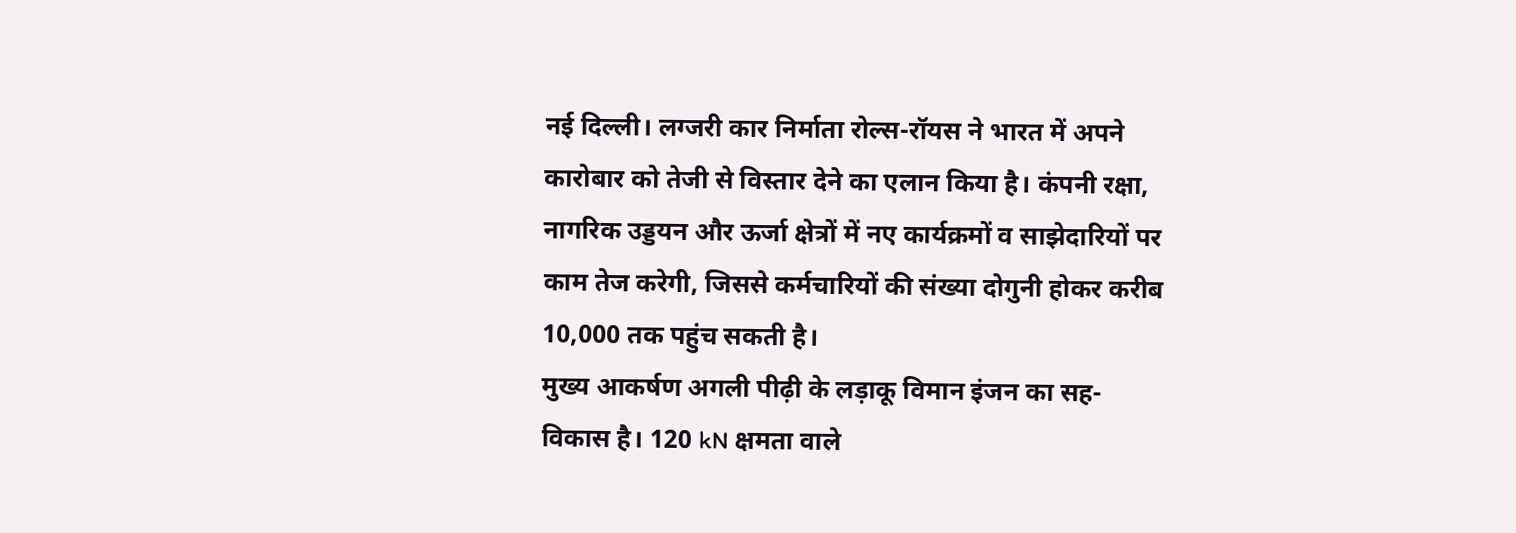नई दिल्ली। लग्जरी कार निर्माता रोल्स-रॉयस ने भारत में अपने कारोबार को तेजी से विस्तार देने का एलान किया है। कंपनी रक्षा, नागरिक उड्डयन और ऊर्जा क्षेत्रों में नए कार्यक्रमों व साझेदारियों पर काम तेज करेगी, जिससे कर्मचारियों की संख्या दोगुनी होकर करीब 10,000 तक पहुंच सकती है।
मुख्य आकर्षण अगली पीढ़ी के लड़ाकू विमान इंजन का सह-विकास है। 120 kN क्षमता वाले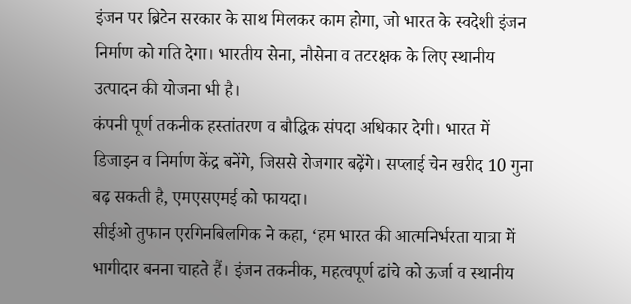इंजन पर ब्रिटेन सरकार के साथ मिलकर काम होगा, जो भारत के स्वदेशी इंजन निर्माण को गति देगा। भारतीय सेना, नौसेना व तटरक्षक के लिए स्थानीय उत्पादन की योजना भी है।
कंपनी पूर्ण तकनीक हस्तांतरण व बौद्धिक संपदा अधिकार देगी। भारत में डिजाइन व निर्माण केंद्र बनेंगे, जिससे रोजगार बढ़ेंगे। सप्लाई चेन खरीद 10 गुना बढ़ सकती है, एमएसएमई को फायदा।
सीईओ तुफान एरगिनबिलगिक ने कहा, ‘हम भारत की आत्मनिर्भरता यात्रा में भागीदार बनना चाहते हैं। इंजन तकनीक, महत्वपूर्ण ढांचे को ऊर्जा व स्थानीय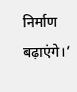निर्माण बढ़ाएंगे।’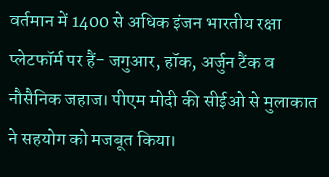वर्तमान में 1400 से अधिक इंजन भारतीय रक्षा प्लेटफॉर्म पर हैं- जगुआर, हॉक, अर्जुन टैंक व नौसैनिक जहाज। पीएम मोदी की सीईओ से मुलाकात ने सहयोग को मजबूत किया।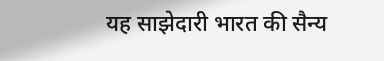यह साझेदारी भारत की सैन्य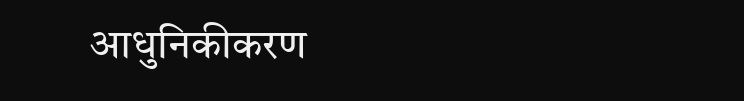आधुनिकीकरण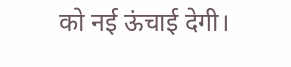को नई ऊंचाई देगी।